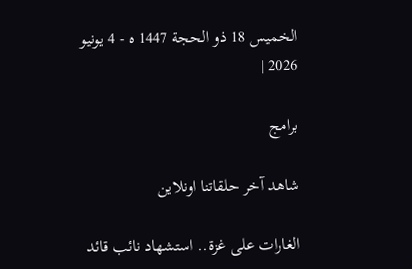الخميس 18 ذو الحجة 1447 ه - 4 يونيو 2026 |

برامج

شاهد آخر حلقاتنا اونلاين

الغارات على غزة.. استشهاد نائب قائد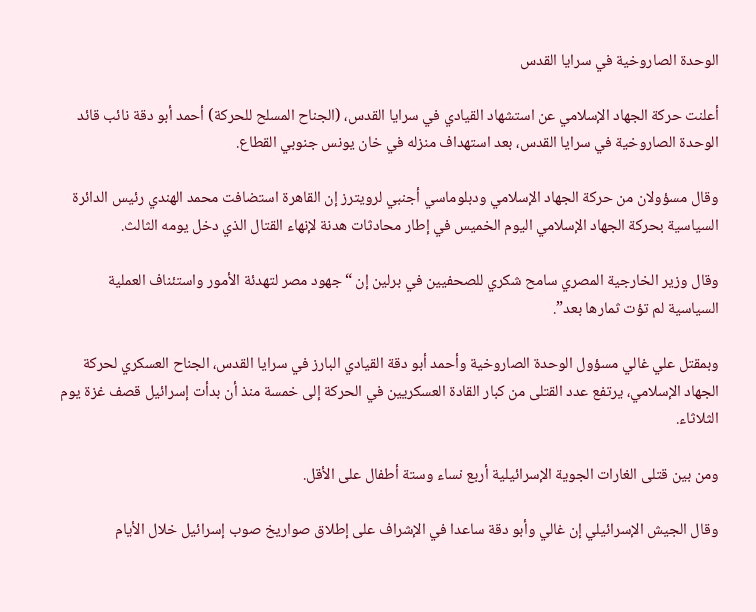الوحدة الصاروخية في سرايا القدس

أعلنت حركة الجهاد الإسلامي عن استشهاد القيادي في سرايا القدس، (الجناح المسلح للحركة) أحمد أبو دقة نائب قائد الوحدة الصاروخية في سرايا القدس، بعد استهداف منزله في خان يونس جنوبي القطاع.

وقال مسؤولان من حركة الجهاد الإسلامي ودبلوماسي أجنبي لرويترز إن القاهرة استضافت محمد الهندي رئيس الدائرة السياسية بحركة الجهاد الإسلامي اليوم الخميس في إطار محادثات هدنة لإنهاء القتال الذي دخل يومه الثالث.

وقال وزير الخارجية المصري سامح شكري للصحفيين في برلين إن “جهود مصر لتهدئة الأمور واستئناف العملية السياسية لم تؤت ثمارها بعد”.

وبمقتل علي غالي مسؤول الوحدة الصاروخية وأحمد أبو دقة القيادي البارز في سرايا القدس، الجناح العسكري لحركة الجهاد الإسلامي، يرتفع عدد القتلى من كبار القادة العسكريين في الحركة إلى خمسة منذ أن بدأت إسرائيل قصف غزة يوم الثلاثاء.

ومن بين قتلى الغارات الجوية الإسرائيلية أربع نساء وستة أطفال على الأقل.

وقال الجيش الإسرائيلي إن غالي وأبو دقة ساعدا في الإشراف على إطلاق صواريخ صوب إسرائيل خلال الأيام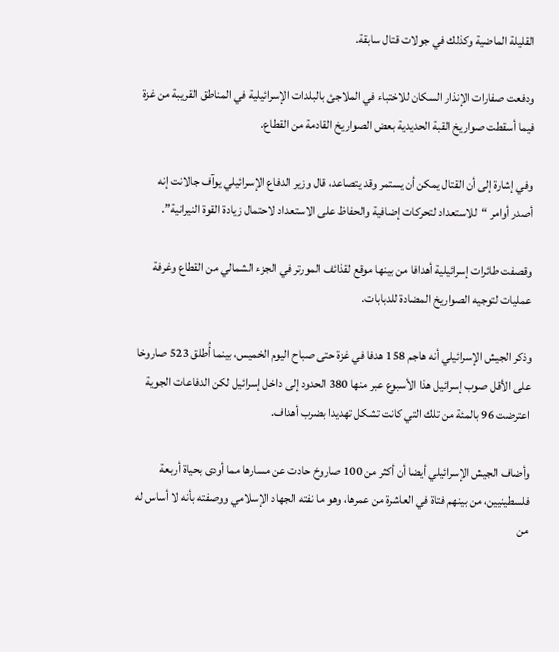القليلة الماضية وكذلك في جولات قتال سابقة.

ودفعت صفارات الإنذار السكان للاختباء في الملاجئ بالبلدات الإسرائيلية في المناطق القريبة من غزة فيما أسقطت صواريخ القبة الحديدية بعض الصواريخ القادمة من القطاع.

وفي إشارة إلى أن القتال يمكن أن يستمر وقد يتصاعد، قال وزير الدفاع الإسرائيلي يوآف جالانت إنه أصدر أوامر “للاستعداد لتحركات إضافية والحفاظ على الاستعداد لاحتمال زيادة القوة النيرانية”.

وقصفت طائرات إسرائيلية أهدافا من بينها موقع لقذائف المورتر في الجزء الشمالي من القطاع وغرفة عمليات لتوجيه الصواريخ المضادة للدبابات.

وذكر الجيش الإسرائيلي أنه هاجم 158 هدفا في غزة حتى صباح اليوم الخميس، بينما أُطلق 523 صاروخا على الأقل صوب إسرائيل هذا الأسبوع عبر منها 380 الحدود إلى داخل إسرائيل لكن الدفاعات الجوية اعترضت 96 بالمئة من تلك التي كانت تشكل تهديدا بضرب أهداف.

وأضاف الجيش الإسرائيلي أيضا أن أكثر من 100 صاروخ حادت عن مسارها مما أودى بحياة أربعة فلسطينيين، من بينهم فتاة في العاشرة من عمرها، وهو ما نفته الجهاد الإسلامي ووصفته بأنه لا أساس له من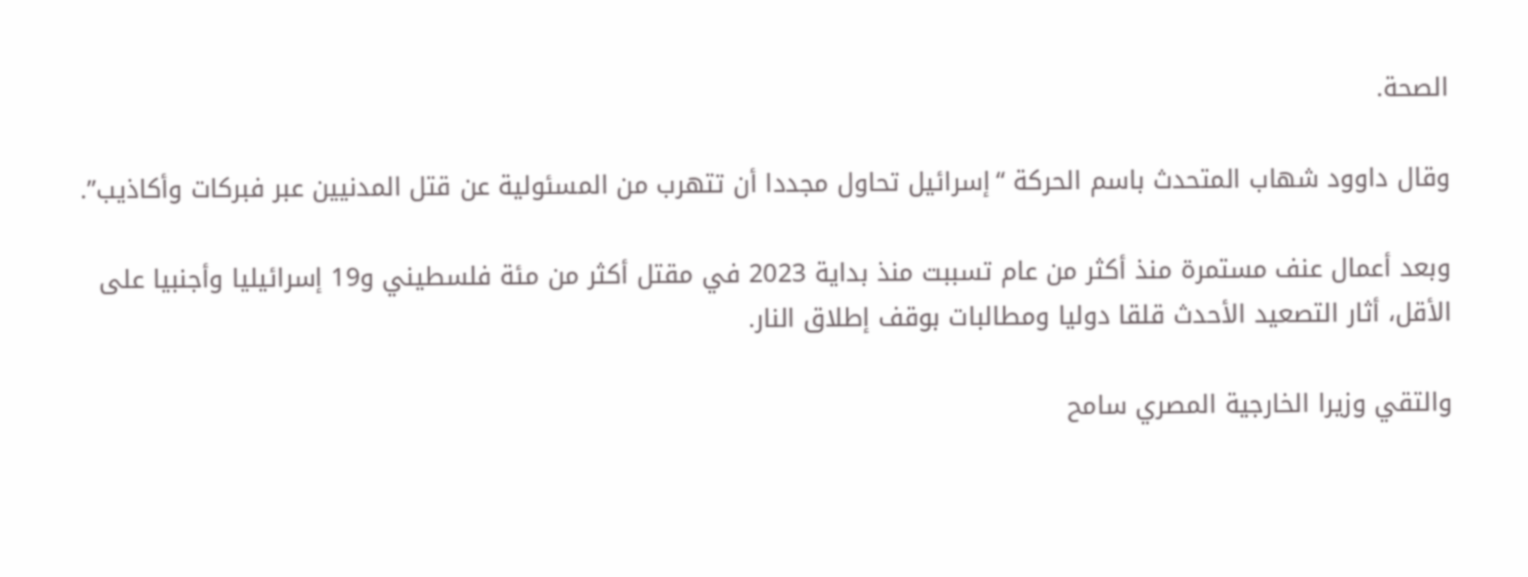الصحة.

وقال داوود شهاب المتحدث باسم الحركة “إسرائيل تحاول مجددا أن تتهرب من المسئولية عن قتل المدنيين عبر فبركات وأكاذيب”.

وبعد أعمال عنف مستمرة منذ أكثر من عام تسببت منذ بداية 2023 في مقتل أكثر من مئة فلسطيني و19 إسرائيليا وأجنبيا على الأقل، أثار التصعيد الأحدث قلقا دوليا ومطالبات بوقف إطلاق النار.

والتقي وزيرا الخارجية المصري سامح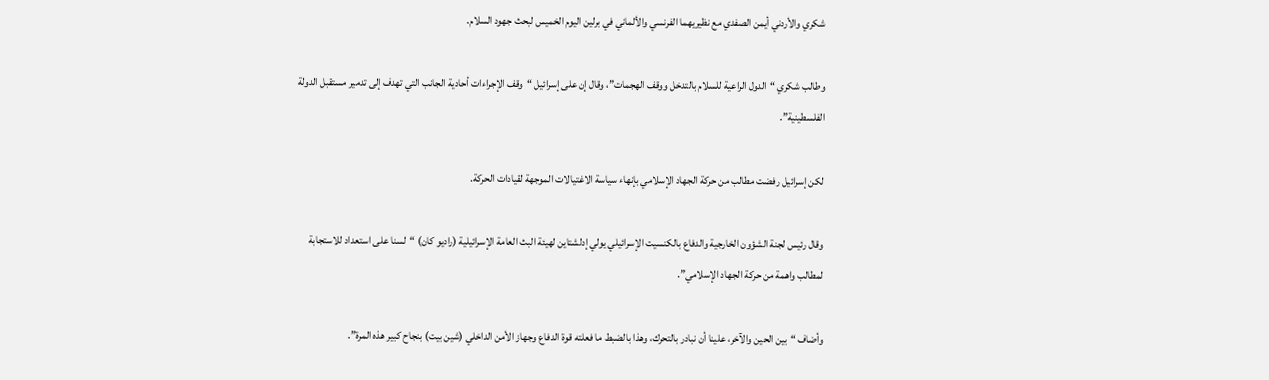شكري والأردني أيمن الصفدي مع نظيريهما الفرنسي والألماني في برلين اليوم الخميس لبحث جهود السلام.

وطالب شكري “الدول الراعية للسلام بالتدخل ووقف الهجمات”، وقال إن على إسرائيل “وقف الإجراءات أحادية الجانب التي تهدف إلى تدمير مستقبل الدولة الفلسطينية”.

لكن إسرائيل رفضت مطالب من حركة الجهاد الإسلامي بإنهاء سياسة الاغتيالات الموجهة لقيادات الحركة.

وقال رئيس لجنة الشؤون الخارجية والدفاع بالكنسيت الإسرائيلي يولي إدلشتاين لهيئة البث العامة الإسرائيلية (راديو كان) “لسنا على استعداد للاستجابة لمطالب واهمة من حركة الجهاد الإسلامي”.

وأضاف “بين الحين والآخر، علينا أن نبادر بالتحرك، وهذا بالضبط ما فعلته قوة الدفاع وجهاز الأمن الداخلي (شين بيت) بنجاح كبير هذه المرة”.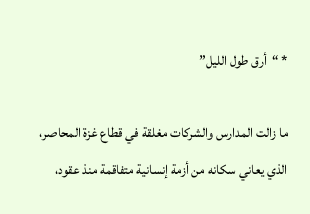* “أرق طول الليل”

ما زالت المدارس والشركات مغلقة في قطاع غزة المحاصر، الذي يعاني سكانه من أزمة إنسانية متفاقمة منذ عقود،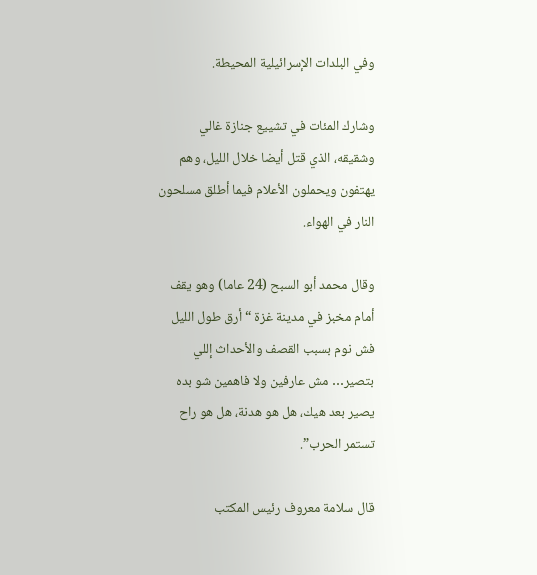وفي البلدات الإسرائيلية المحيطة.

وشارك المئات في تشييع جنازة غالي وشقيقه، الذي قتل أيضا خلال الليل، وهم يهتفون ويحملون الأعلام فيما أطلق مسلحون النار في الهواء.

وقال محمد أبو السبح (24 عاما) وهو يقف أمام مخبز في مدينة غزة “أرق طول الليل فش نوم بسبب القصف والأحداث إللي بتصير… مش عارفين ولا فاهمين شو بده يصير بعد هيك، هل هو هدنة، هل هو راح تستمر الحرب”.

قال سلامة معروف رئيس المكتب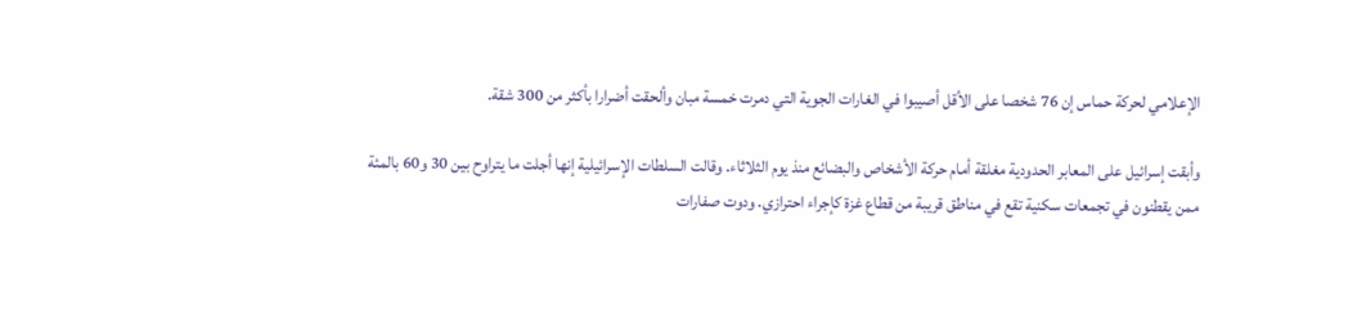الإعلامي لحركة حماس إن 76 شخصا على الأقل أصيبوا في الغارات الجوية التي دمرت خمسة مبان وألحقت أضرارا بأكثر من 300 شقة.

وأبقت إسرائيل على المعابر الحدودية مغلقة أمام حركة الأشخاص والبضائع منذ يوم الثلاثاء. وقالت السلطات الإسرائيلية إنها أجلت ما يتراوح بين 30 و60 بالمئة ممن يقطنون في تجمعات سكنية تقع في مناطق قريبة من قطاع غزة كإجراء احترازي. ودوت صفارات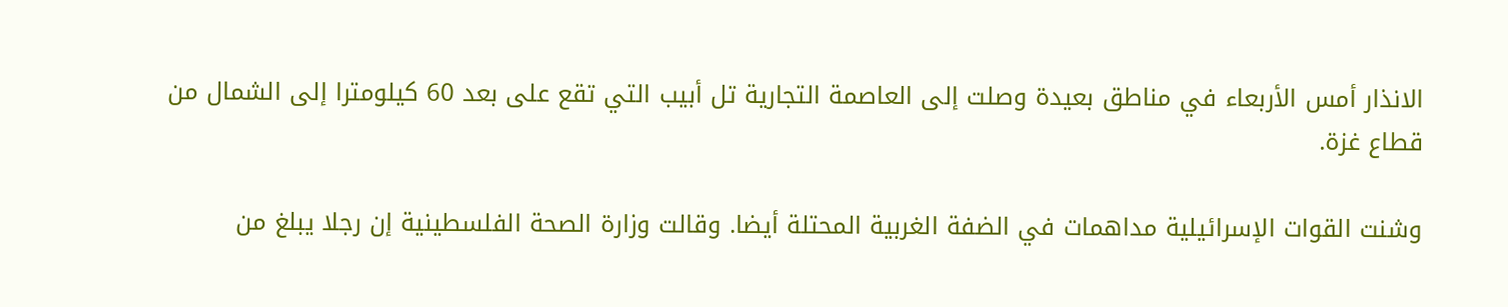الانذار أمس الأربعاء في مناطق بعيدة وصلت إلى العاصمة التجارية تل أبيب التي تقع على بعد 60 كيلومترا إلى الشمال من قطاع غزة.

وشنت القوات الإسرائيلية مداهمات في الضفة الغربية المحتلة أيضا. وقالت وزارة الصحة الفلسطينية إن رجلا يبلغ من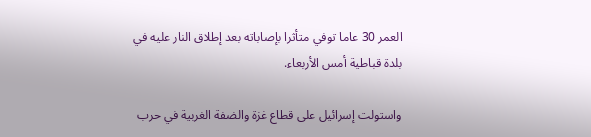العمر 30 عاما توفي متأثرا بإصاباته بعد إطلاق النار عليه في بلدة قباطية أمس الأربعاء.

واستولت إسرائيل على قطاع غزة والضفة الغربية في حرب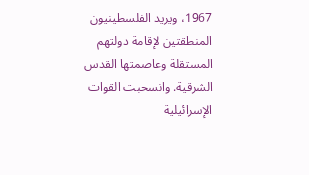1967، ويريد الفلسطينيون المنطقتين لإقامة دولتهم المستقلة وعاصمتها القدس الشرقية. وانسحبت القوات الإسرائيلية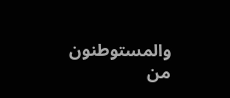والمستوطنون من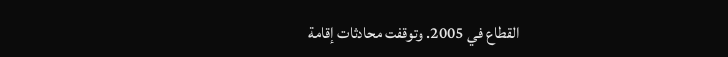القطاع في 2005. وتوقفت محادثات إقامة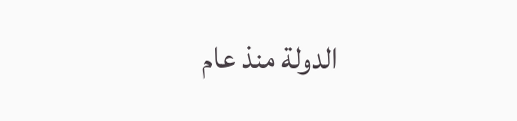الدولة منذ عام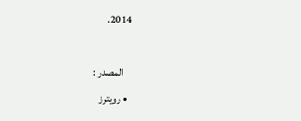2014.

    المصدر :
  • رويترز